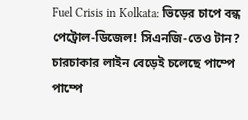Fuel Crisis in Kolkata: ভিড়ের চাপে বন্ধ পেট্রোল-ডিজেল! সিএনজি-তেও টান? চারচাকার লাইন বেড়েই চলেছে পাম্পে পাম্পে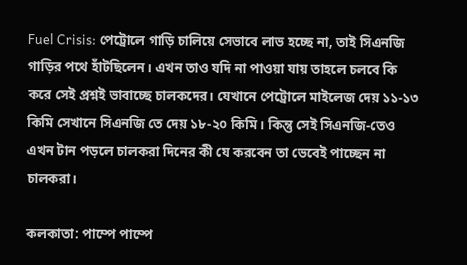Fuel Crisis: পেট্রোলে গাড়ি চালিয়ে সেভাবে লাভ হচ্ছে না, তাই সিএনজি গাড়ির পথে হাঁটছিলেন। এখন তাও যদি না পাওয়া যায় তাহলে চলবে কি করে সেই প্রশ্নই ভাবাচ্ছে চালকদের। যেখানে পেট্রোলে মাইলেজ দেয় ১১-১৩ কিমি সেখানে সিএনজি তে দেয় ১৮-২০ কিমি। কিন্তু সেই সিএনজি-তেও এখন টান পড়লে চালকরা দিনের কী যে করবেন তা ভেবেই পাচ্ছেন না চালকরা।

কলকাতা: পাম্পে পাম্পে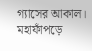গ্যাসের আকাল। মহাফাঁপড়ে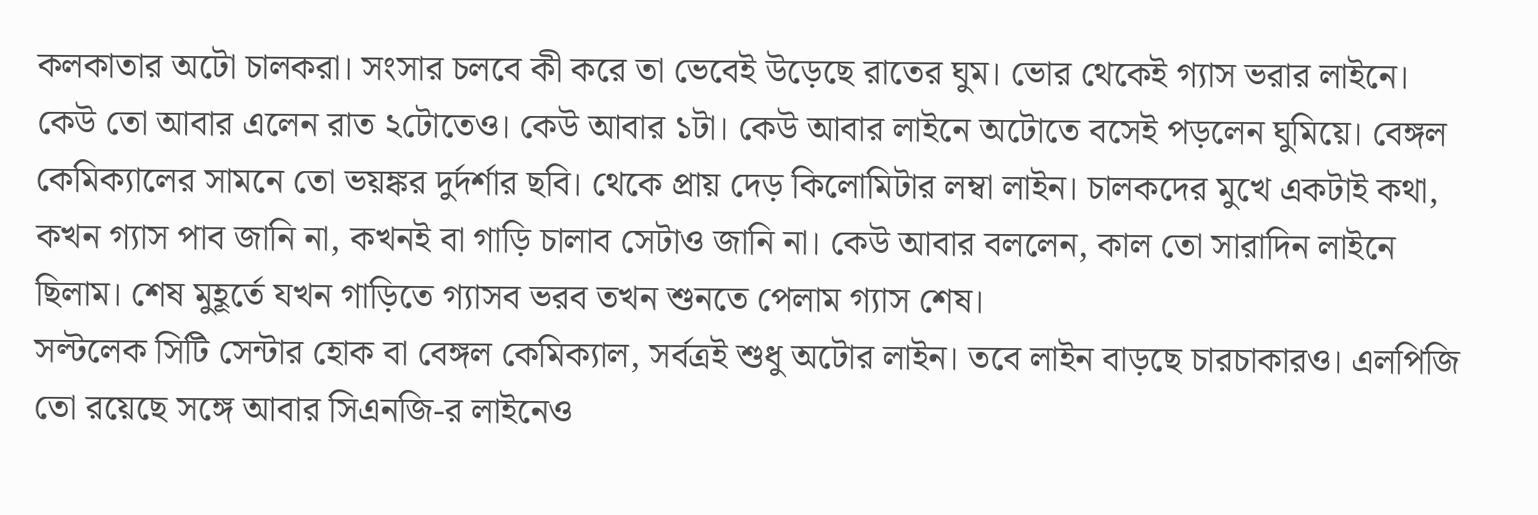কলকাতার অটো চালকরা। সংসার চলবে কী করে তা ভেবেই উড়েছে রাতের ঘুম। ভোর থেকেই গ্যাস ভরার লাইনে। কেউ তো আবার এলেন রাত ২টোতেও। কেউ আবার ১টা। কেউ আবার লাইনে অটোতে বসেই পড়লেন ঘুমিয়ে। বেঙ্গল কেমিক্যালের সামনে তো ভয়ঙ্কর দুর্দর্শার ছবি। থেকে প্রায় দেড় কিলোমিটার লম্বা লাইন। চালকদের মুখে একটাই কথা, কখন গ্যাস পাব জানি না, কখনই বা গাড়ি চালাব সেটাও জানি না। কেউ আবার বললেন, কাল তো সারাদিন লাইনে ছিলাম। শেষ মুহূর্তে যখন গাড়িতে গ্যাসব ভরব তখন শুনতে পেলাম গ্যাস শেষ।
সল্টলেক সিটি সেন্টার হোক বা বেঙ্গল কেমিক্যাল, সর্বত্রই শুধু অটোর লাইন। তবে লাইন বাড়ছে চারচাকারও। এলপিজি তো রয়েছে সঙ্গে আবার সিএনজি-র লাইনেও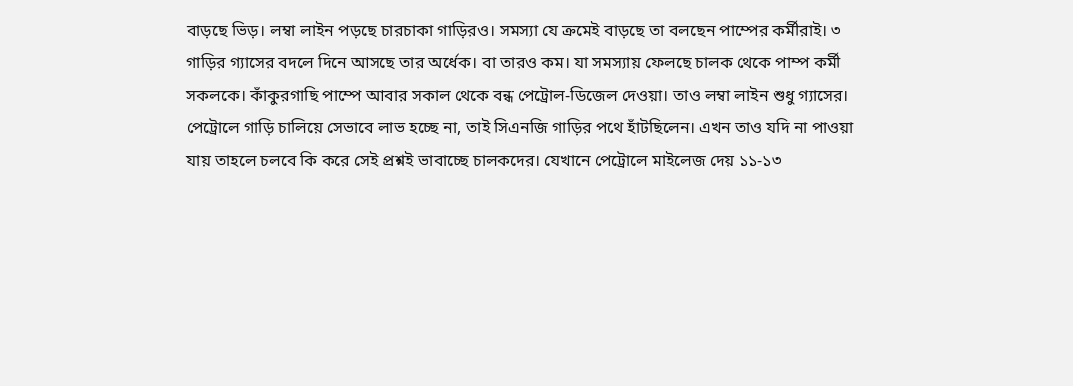বাড়ছে ভিড়। লম্বা লাইন পড়ছে চারচাকা গাড়িরও। সমস্যা যে ক্রমেই বাড়ছে তা বলছেন পাম্পের কর্মীরাই। ৩ গাড়ির গ্যাসের বদলে দিনে আসছে তার অর্ধেক। বা তারও কম। যা সমস্যায় ফেলছে চালক থেকে পাম্প কর্মী সকলকে। কাঁকুরগাছি পাম্পে আবার সকাল থেকে বন্ধ পেট্রোল-ডিজেল দেওয়া। তাও লম্বা লাইন শুধু গ্যাসের।
পেট্রোলে গাড়ি চালিয়ে সেভাবে লাভ হচ্ছে না, তাই সিএনজি গাড়ির পথে হাঁটছিলেন। এখন তাও যদি না পাওয়া যায় তাহলে চলবে কি করে সেই প্রশ্নই ভাবাচ্ছে চালকদের। যেখানে পেট্রোলে মাইলেজ দেয় ১১-১৩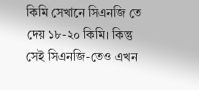কিমি সেখানে সিএনজি তে দেয় ১৮-২০ কিমি। কিন্তু সেই সিএনজি-তেও এখন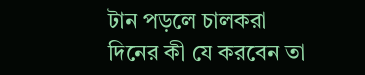টান পড়লে চালকরা দিনের কী যে করবেন তা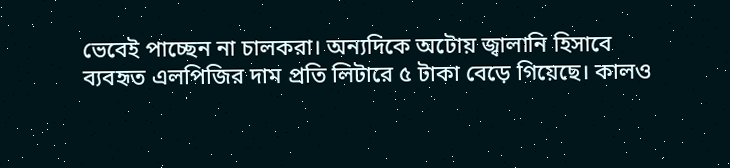ভেবেই পাচ্ছেন না চালকরা। অন্যদিকে অটোয় জ্বালানি হিসাবে ব্যবহৃত এলপিজির দাম প্রতি লিটারে ৫ টাকা বেড়ে গিয়েছে। কালও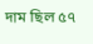দাম ছিল ৫৭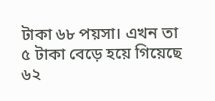টাকা ৬৮ পয়সা। এখন তা ৫ টাকা বেড়ে হয়ে গিয়েছে ৬২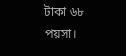টাকা ৬৮ পয়সা।